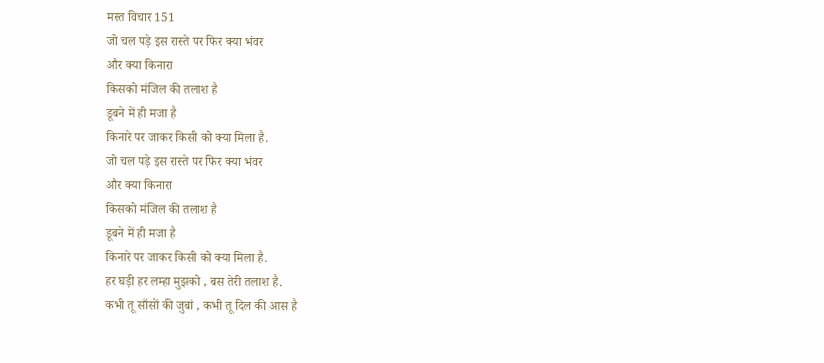मस्त विचार 151
जो चल पड़े इस रास्ते पर फिर क्या भंवर
और क्या किनारा
किसको मंजिल की तलाश है
डूबने में ही मजा है
किनारे पर जाकर किसी को क्या मिला है.
जो चल पड़े इस रास्ते पर फिर क्या भंवर
और क्या किनारा
किसको मंजिल की तलाश है
डूबने में ही मजा है
किनारे पर जाकर किसी को क्या मिला है.
हर घड़ी हर लम्हा मुझको , बस तेरी तलाश है.
कभी तू साँसों की जुबां , कभी तू दिल की आस है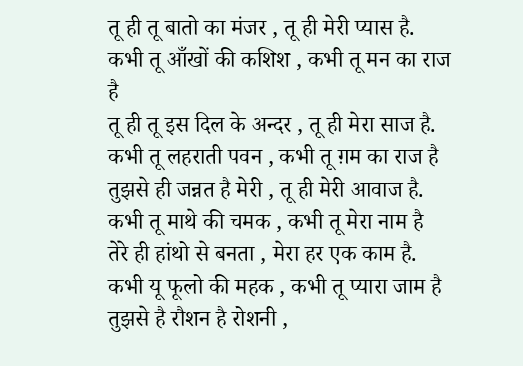तू ही तू बातो का मंजर , तू ही मेरी प्यास है.
कभी तू आँखों की कशिश , कभी तू मन का राज है
तू ही तू इस दिल के अन्दर , तू ही मेरा साज है.
कभी तू लहराती पवन , कभी तू ग़म का राज है
तुझसे ही जन्नत है मेरी , तू ही मेरी आवाज है.
कभी तू माथे की चमक , कभी तू मेरा नाम है
तेरे ही हांथो से बनता , मेरा हर एक काम है.
कभी यू फूलो की महक , कभी तू प्यारा जाम है
तुझसे है रौशन है रोशनी ,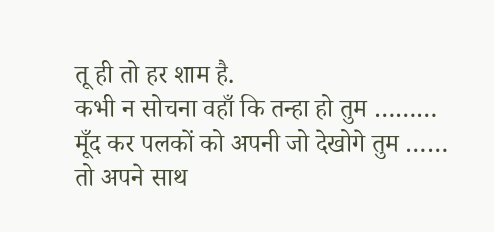तू ही तो हर शाम है.
कभी न सोचना वहाँ कि तन्हा हो तुम ………
मूँद कर पलकों को अपनी जो देखोगे तुम ……
तो अपने साथ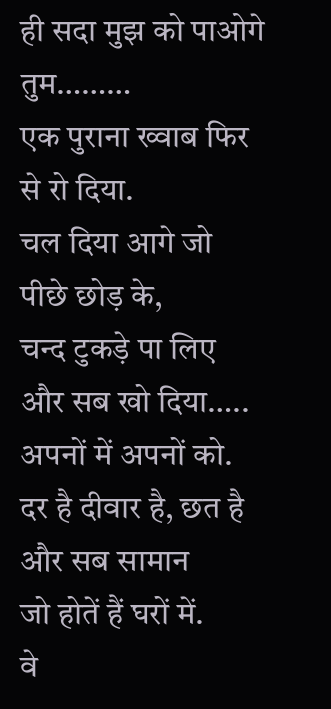ही सदा मुझ को पाओगे तुम………
एक पुराना ख्वाब फिर से रो दिया.
चल दिया आगे जो पीछे छोड़ के,
चन्द टुकड़े पा लिए और सब खो दिया…..
अपनों में अपनों को.
दर है दीवार है, छत है और सब सामान
जो होतें हैं घरों में.
वे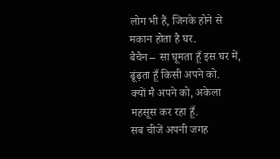लोग भी हैं, जिनके होने से
मकान होता है घर.
बैचैन – सा घूमता हूँ इस घर में,
ढूंढ़ता हूँ किसी अपने को.
क्यों मै अपने को, अकेला महसूस कर रहा हूँ.
सब चीजें अपनी जगह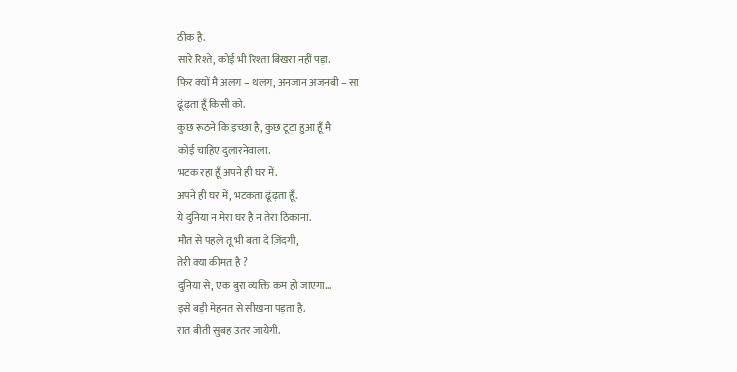ठीक है.
सारे रिश्ते, कोई भी रिश्ता बिखरा नहीं पड़ा.
फिर क्यों मै अलग – थलग, अनजान अजनबी – सा
ढूंढ़ता हूँ किसी को.
कुछ रूठने कि इच्छा है, कुछ टूटा हुआ हूँ मै
कोई चाहिए दुलारनेवाला.
भटक रहा हूँ अपने ही घर में.
अपने ही घर में, भटकता ढूंढ़ता हूँ.
ये दुनिया न मेरा घर है न तेरा ठिकाना.
मौत से पहले तू भी बता दे ज़िंदगी,
तेरी क्या कीमत है ?
दुनिया से, एक बुरा व्यक्ति कम हो जाएगा…
इसे बड़ी मेहनत से सीखना पड़ता है.
रात बीती सुबह उतर जायेगी.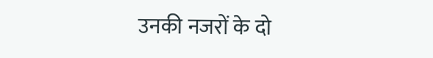उनकी नजरों के दो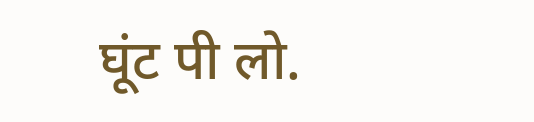घूंट पी लो.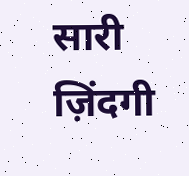सारी ज़िंदगी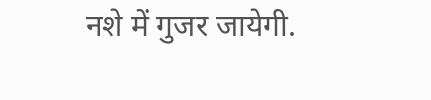नशे में गुजर जायेगी.